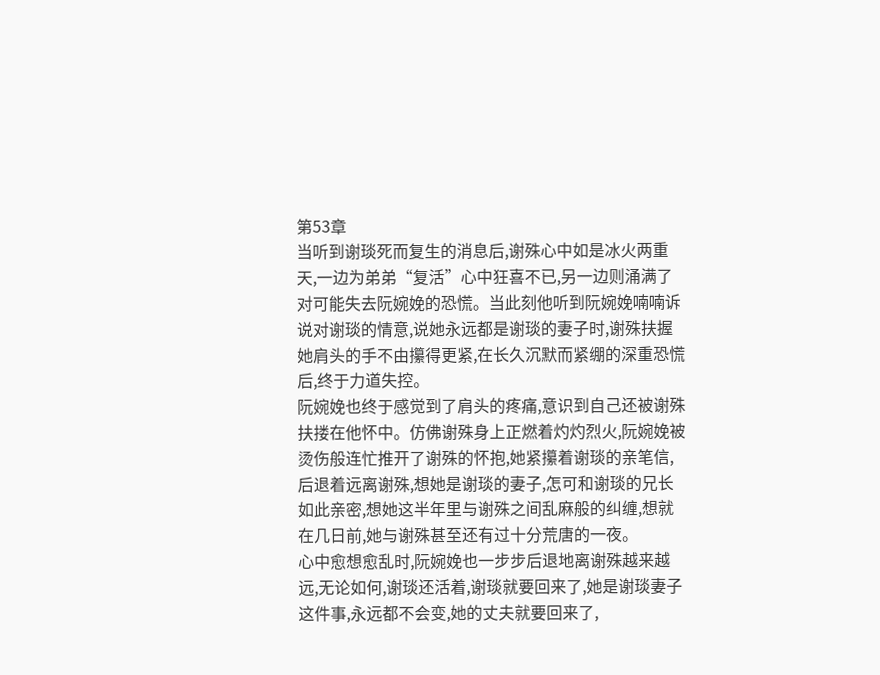第53章
当听到谢琰死而复生的消息后,谢殊心中如是冰火两重天,一边为弟弟“复活”心中狂喜不已,另一边则涌满了对可能失去阮婉娩的恐慌。当此刻他听到阮婉娩喃喃诉说对谢琰的情意,说她永远都是谢琰的妻子时,谢殊扶握她肩头的手不由攥得更紧,在长久沉默而紧绷的深重恐慌后,终于力道失控。
阮婉娩也终于感觉到了肩头的疼痛,意识到自己还被谢殊扶搂在他怀中。仿佛谢殊身上正燃着灼灼烈火,阮婉娩被烫伤般连忙推开了谢殊的怀抱,她紧攥着谢琰的亲笔信,后退着远离谢殊,想她是谢琰的妻子,怎可和谢琰的兄长如此亲密,想她这半年里与谢殊之间乱麻般的纠缠,想就在几日前,她与谢殊甚至还有过十分荒唐的一夜。
心中愈想愈乱时,阮婉娩也一步步后退地离谢殊越来越远,无论如何,谢琰还活着,谢琰就要回来了,她是谢琰妻子这件事,永远都不会变,她的丈夫就要回来了,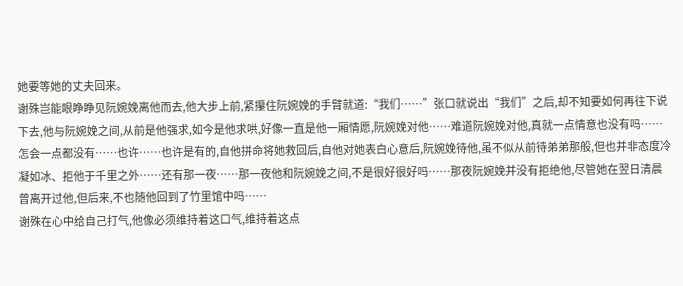她要等她的丈夫回来。
谢殊岂能眼睁睁见阮婉娩离他而去,他大步上前,紧攥住阮婉娩的手臂就道:“我们……”张口就说出“我们”之后,却不知要如何再往下说下去,他与阮婉娩之间,从前是他强求,如今是他求哄,好像一直是他一厢情愿,阮婉娩对他……难道阮婉娩对他,真就一点情意也没有吗……
怎会一点都没有……也许……也许是有的,自他拼命将她救回后,自他对她表白心意后,阮婉娩待他,虽不似从前待弟弟那般,但也并非态度冷凝如冰、拒他于千里之外……还有那一夜……那一夜他和阮婉娩之间,不是很好很好吗……那夜阮婉娩并没有拒绝他,尽管她在翌日清晨曾离开过他,但后来,不也随他回到了竹里馆中吗……
谢殊在心中给自己打气,他像必须维持着这口气,维持着这点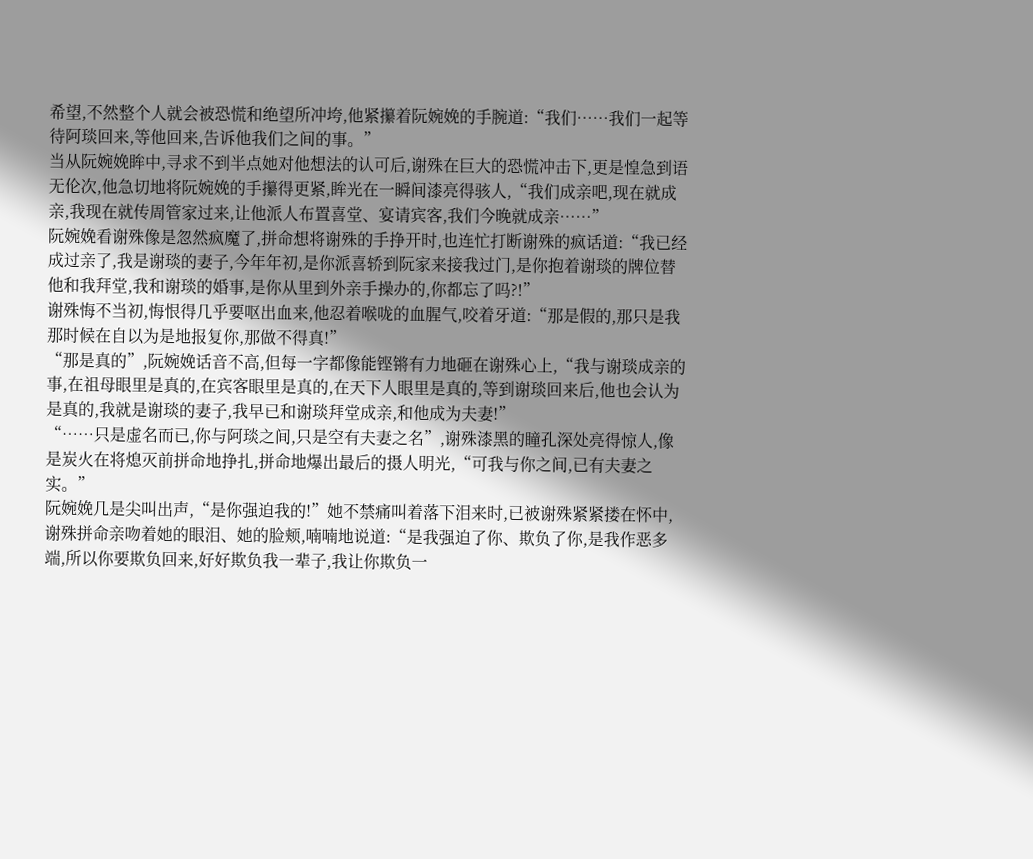希望,不然整个人就会被恐慌和绝望所冲垮,他紧攥着阮婉娩的手腕道:“我们……我们一起等待阿琰回来,等他回来,告诉他我们之间的事。”
当从阮婉娩眸中,寻求不到半点她对他想法的认可后,谢殊在巨大的恐慌冲击下,更是惶急到语无伦次,他急切地将阮婉娩的手攥得更紧,眸光在一瞬间漆亮得骇人,“我们成亲吧,现在就成亲,我现在就传周管家过来,让他派人布置喜堂、宴请宾客,我们今晚就成亲……”
阮婉娩看谢殊像是忽然疯魔了,拼命想将谢殊的手挣开时,也连忙打断谢殊的疯话道:“我已经成过亲了,我是谢琰的妻子,今年年初,是你派喜轿到阮家来接我过门,是你抱着谢琰的牌位替他和我拜堂,我和谢琰的婚事,是你从里到外亲手操办的,你都忘了吗?!”
谢殊悔不当初,悔恨得几乎要呕出血来,他忍着喉咙的血腥气,咬着牙道:“那是假的,那只是我那时候在自以为是地报复你,那做不得真!”
“那是真的”,阮婉娩话音不高,但每一字都像能铿锵有力地砸在谢殊心上,“我与谢琰成亲的事,在祖母眼里是真的,在宾客眼里是真的,在天下人眼里是真的,等到谢琰回来后,他也会认为是真的,我就是谢琰的妻子,我早已和谢琰拜堂成亲,和他成为夫妻!”
“……只是虚名而已,你与阿琰之间,只是空有夫妻之名”,谢殊漆黑的瞳孔深处亮得惊人,像是炭火在将熄灭前拼命地挣扎,拼命地爆出最后的摄人明光,“可我与你之间,已有夫妻之实。”
阮婉娩几是尖叫出声,“是你强迫我的!”她不禁痛叫着落下泪来时,已被谢殊紧紧搂在怀中,谢殊拼命亲吻着她的眼泪、她的脸颊,喃喃地说道:“是我强迫了你、欺负了你,是我作恶多端,所以你要欺负回来,好好欺负我一辈子,我让你欺负一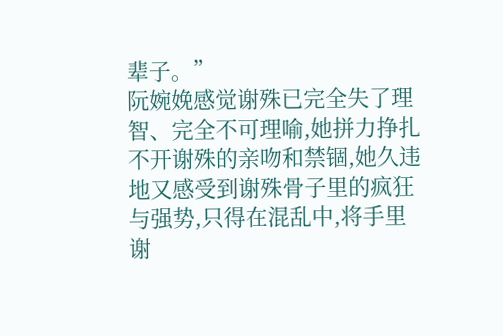辈子。”
阮婉娩感觉谢殊已完全失了理智、完全不可理喻,她拼力挣扎不开谢殊的亲吻和禁锢,她久违地又感受到谢殊骨子里的疯狂与强势,只得在混乱中,将手里谢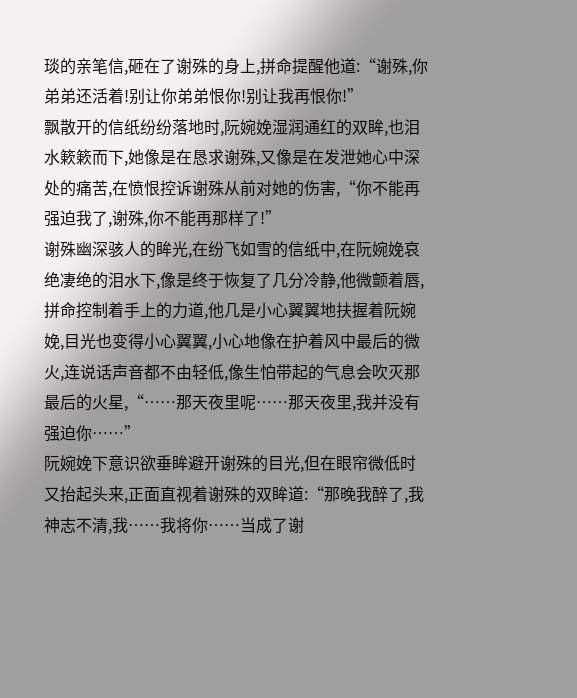琰的亲笔信,砸在了谢殊的身上,拼命提醒他道:“谢殊,你弟弟还活着!别让你弟弟恨你!别让我再恨你!”
飘散开的信纸纷纷落地时,阮婉娩湿润通红的双眸,也泪水簌簌而下,她像是在恳求谢殊,又像是在发泄她心中深处的痛苦,在愤恨控诉谢殊从前对她的伤害,“你不能再强迫我了,谢殊,你不能再那样了!”
谢殊幽深骇人的眸光,在纷飞如雪的信纸中,在阮婉娩哀绝凄绝的泪水下,像是终于恢复了几分冷静,他微颤着唇,拼命控制着手上的力道,他几是小心翼翼地扶握着阮婉娩,目光也变得小心翼翼,小心地像在护着风中最后的微火,连说话声音都不由轻低,像生怕带起的气息会吹灭那最后的火星,“……那天夜里呢……那天夜里,我并没有强迫你……”
阮婉娩下意识欲垂眸避开谢殊的目光,但在眼帘微低时又抬起头来,正面直视着谢殊的双眸道:“那晚我醉了,我神志不清,我……我将你……当成了谢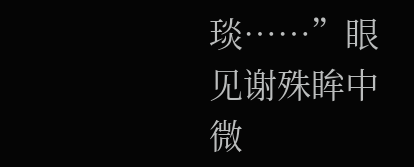琰……”眼见谢殊眸中微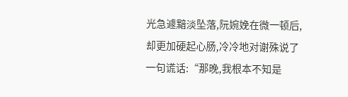光急遽黯淡坠落,阮婉娩在微一顿后,却更加硬起心肠,冷冷地对谢殊说了一句谎话:“那晚,我根本不知是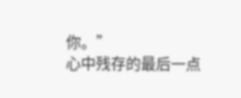你。”
心中残存的最后一点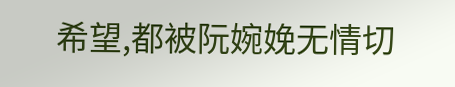希望,都被阮婉娩无情切